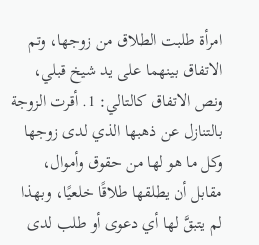امرأة طلبت الطلاق من زوجها، وتم الاتفاق بينهما على يد شيخ قبلي، ونص الاتفاق كالتالي: 1. أقرت الزوجة بالتنازل عن ذهبها الذي لدى زوجها وكل ما هو لها من حقوق وأموال، مقابل أن يطلقها طلاقًا خلعيًا، وبهذا لم يتبقَّ لها أي دعوى أو طلب لدى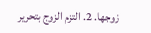زوجها. 2. التزم الزوج بتحرير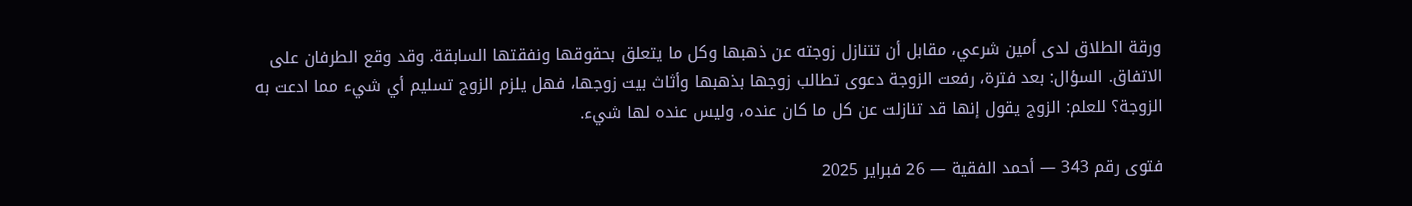ورقة الطلاق لدى أمين شرعي، مقابل أن تتنازل زوجته عن ذهبها وكل ما يتعلق بحقوقها ونفقتها السابقة. وقد وقع الطرفان على الاتفاق. السؤال: بعد فترة، رفعت الزوجة دعوى تطالب زوجها بذهبها وأثاث بيت زوجها، فهل يلزم الزوج تسليم أي شيء مما ادعت به الزوجة؟ للعلم: الزوج يقول إنها قد تنازلت عن كل ما كان عنده، وليس عنده لها شيء.

فتوى رقم 343 — أحمد الفقية — 26 فبراير 2025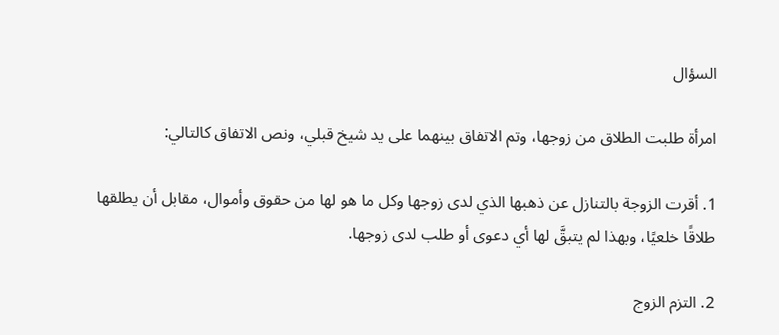السؤال

امرأة طلبت الطلاق من زوجها، وتم الاتفاق بينهما على يد شيخ قبلي، ونص الاتفاق كالتالي:

1. أقرت الزوجة بالتنازل عن ذهبها الذي لدى زوجها وكل ما هو لها من حقوق وأموال، مقابل أن يطلقها طلاقًا خلعيًا، وبهذا لم يتبقَّ لها أي دعوى أو طلب لدى زوجها.

2. التزم الزوج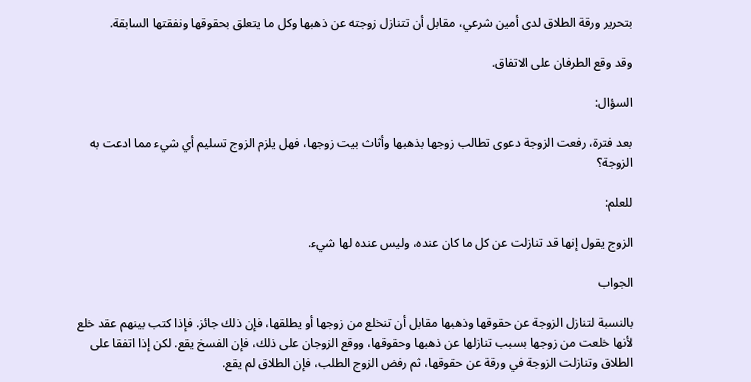بتحرير ورقة الطلاق لدى أمين شرعي، مقابل أن تتنازل زوجته عن ذهبها وكل ما يتعلق بحقوقها ونفقتها السابقة.

وقد وقع الطرفان على الاتفاق.

السؤال:

بعد فترة، رفعت الزوجة دعوى تطالب زوجها بذهبها وأثاث بيت زوجها، فهل يلزم الزوج تسليم أي شيء مما ادعت به الزوجة؟

للعلم:

الزوج يقول إنها قد تنازلت عن كل ما كان عنده، وليس عنده لها شيء.

الجواب

بالنسبة لتنازل الزوجة عن حقوقها وذهبها مقابل أن تنخلع من زوجها أو يطلقها، فإن ذلك جائز. فإذا كتب بينهم عقد خلع لأنها خلعت من زوجها بسبب تنازلها عن ذهبها وحقوقها، ووقع الزوجان على ذلك، فإن الفسخ يقع. لكن إذا اتفقا على الطلاق وتنازلت الزوجة في ورقة عن حقوقها، ثم رفض الزوج الطلب، فإن الطلاق لم يقع.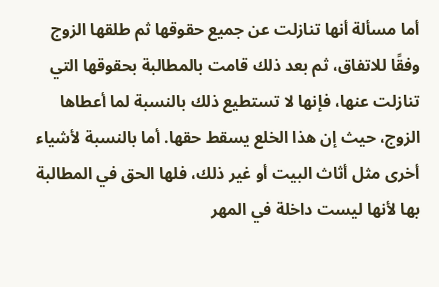أما مسألة أنها تنازلت عن جميع حقوقها ثم طلقها الزوج وفقًا للاتفاق، ثم بعد ذلك قامت بالمطالبة بحقوقها التي تنازلت عنها، فإنها لا تستطيع ذلك بالنسبة لما أعطاها الزوج، حيث إن هذا الخلع يسقط حقها. أما بالنسبة لأشياء أخرى مثل أثاث البيت أو غير ذلك، فلها الحق في المطالبة بها لأنها ليست داخلة في المهر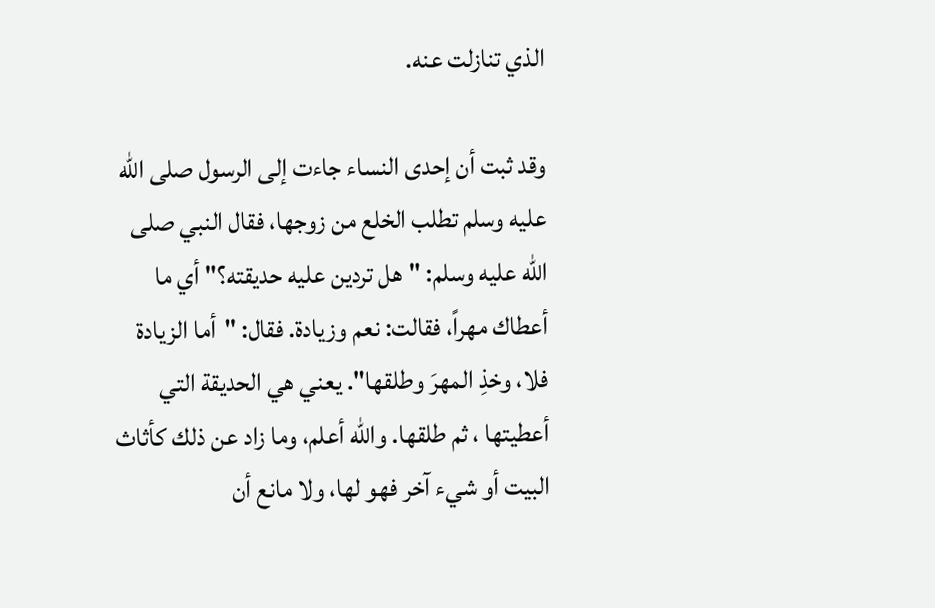الذي تنازلت عنه.

وقد ثبت أن إحدى النساء جاءت إلى الرسول صلى الله عليه وسلم تطلب الخلع من زوجها، فقال النبي صلى الله عليه وسلم: "هل تردين عليه حديقته؟" أي ما أعطاك مهراً، فقالت: نعم وزيادة. فقال: "أما الزيادة فلا، وخذِ المهرَ وطلقها". يعني هي الحديقة التي أعطيتها ، ثم طلقها. والله أعلم، وما زاد عن ذلك كأثاث البيت أو شيء آخر فهو لها، ولا مانع أن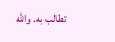تطالب به. والله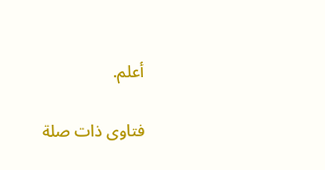أعلم.

فتاوى ذات صلة